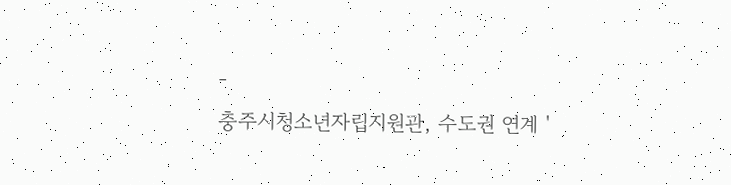-
충주시청소년자립지원관, 수도권 연계 '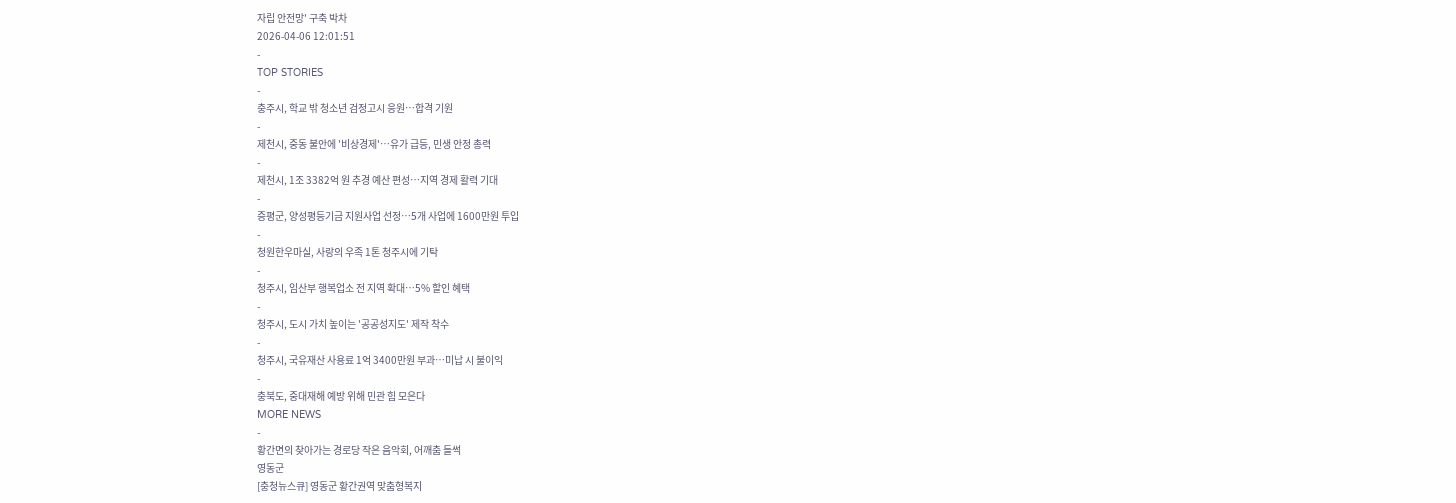자립 안전망' 구축 박차
2026-04-06 12:01:51
-
TOP STORIES
-
충주시, 학교 밖 청소년 검정고시 응원…합격 기원
-
제천시, 중동 불안에 '비상경제'…유가 급등, 민생 안정 총력
-
제천시, 1조 3382억 원 추경 예산 편성…지역 경제 활력 기대
-
증평군, 양성평등기금 지원사업 선정…5개 사업에 1600만원 투입
-
청원한우마실, 사랑의 우족 1톤 청주시에 기탁
-
청주시, 임산부 행복업소 전 지역 확대…5% 할인 혜택
-
청주시, 도시 가치 높이는 '공공성지도' 제작 착수
-
청주시, 국유재산 사용료 1억 3400만원 부과…미납 시 불이익
-
충북도, 중대재해 예방 위해 민관 힘 모은다
MORE NEWS
-
황간면의 찾아가는 경로당 작은 음악회, 어깨춤 들썩
영동군
[충청뉴스큐] 영동군 황간권역 맞춤형복지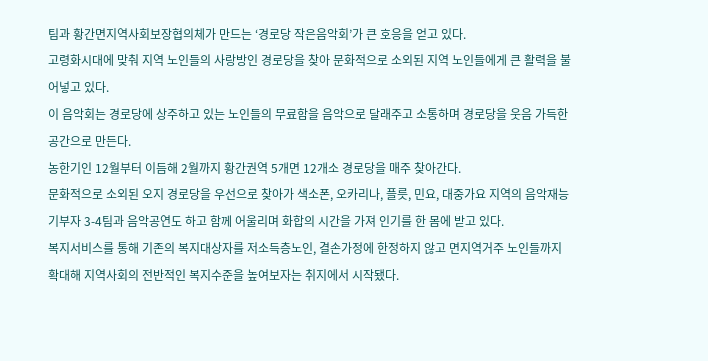팀과 황간면지역사회보장협의체가 만드는 ‘경로당 작은음악회’가 큰 호응을 얻고 있다.
고령화시대에 맞춰 지역 노인들의 사랑방인 경로당을 찾아 문화적으로 소외된 지역 노인들에게 큰 활력을 불어넣고 있다.
이 음악회는 경로당에 상주하고 있는 노인들의 무료함을 음악으로 달래주고 소통하며 경로당을 웃음 가득한 공간으로 만든다.
농한기인 12월부터 이듬해 2월까지 황간권역 5개면 12개소 경로당을 매주 찾아간다.
문화적으로 소외된 오지 경로당을 우선으로 찾아가 색소폰, 오카리나, 플릇, 민요, 대중가요 지역의 음악재능 기부자 3-4팀과 음악공연도 하고 함께 어울리며 화합의 시간을 가져 인기를 한 몸에 받고 있다.
복지서비스를 통해 기존의 복지대상자를 저소득층노인, 결손가정에 한정하지 않고 면지역거주 노인들까지 확대해 지역사회의 전반적인 복지수준을 높여보자는 취지에서 시작됐다.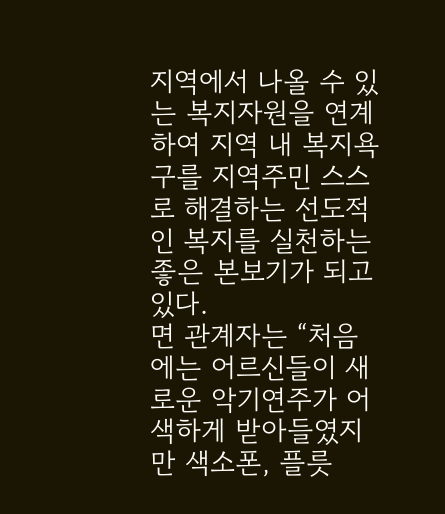지역에서 나올 수 있는 복지자원을 연계하여 지역 내 복지욕구를 지역주민 스스로 해결하는 선도적인 복지를 실천하는 좋은 본보기가 되고 있다.
면 관계자는 “처음에는 어르신들이 새로운 악기연주가 어색하게 받아들였지만 색소폰, 플릇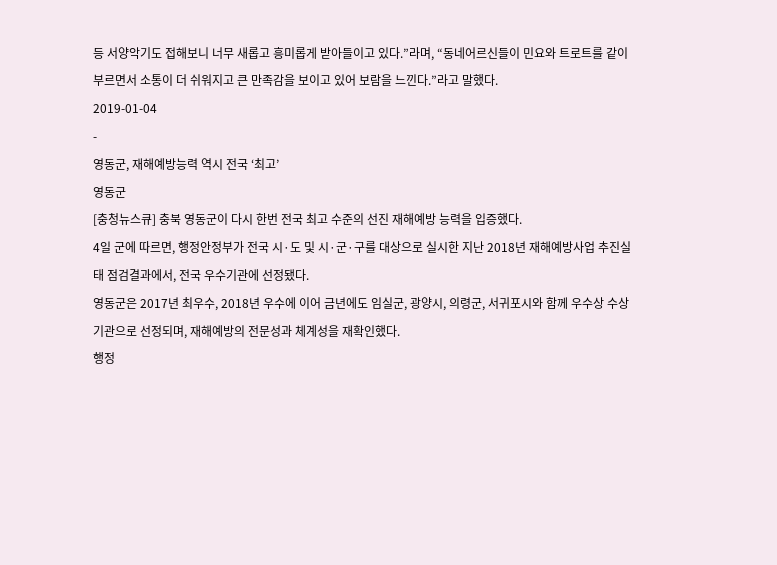등 서양악기도 접해보니 너무 새롭고 흥미롭게 받아들이고 있다.”라며, “동네어르신들이 민요와 트로트를 같이 부르면서 소통이 더 쉬워지고 큰 만족감을 보이고 있어 보람을 느낀다.”라고 말했다.
2019-01-04
-
영동군, 재해예방능력 역시 전국 ‘최고’
영동군
[충청뉴스큐] 충북 영동군이 다시 한번 전국 최고 수준의 선진 재해예방 능력을 입증했다.
4일 군에 따르면, 행정안정부가 전국 시·도 및 시·군·구를 대상으로 실시한 지난 2018년 재해예방사업 추진실태 점검결과에서, 전국 우수기관에 선정됐다.
영동군은 2017년 최우수, 2018년 우수에 이어 금년에도 임실군, 광양시, 의령군, 서귀포시와 함께 우수상 수상기관으로 선정되며, 재해예방의 전문성과 체계성을 재확인했다.
행정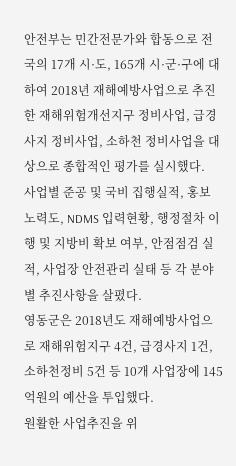안전부는 민간전문가와 합동으로 전국의 17개 시·도, 165개 시·군·구에 대하여 2018년 재해예방사업으로 추진한 재해위험개선지구 정비사업, 급경사지 정비사업, 소하천 정비사업을 대상으로 종합적인 평가를 실시했다.
사업별 준공 및 국비 집행실적, 홍보 노력도, NDMS 입력현황, 행정절차 이행 및 지방비 확보 여부, 안점점검 실적, 사업장 안전관리 실태 등 각 분야별 추진사항을 살폈다.
영동군은 2018년도 재해예방사업으로 재해위험지구 4건, 급경사지 1건, 소하천정비 5건 등 10개 사업장에 145억원의 예산을 투입했다.
원활한 사업추진을 위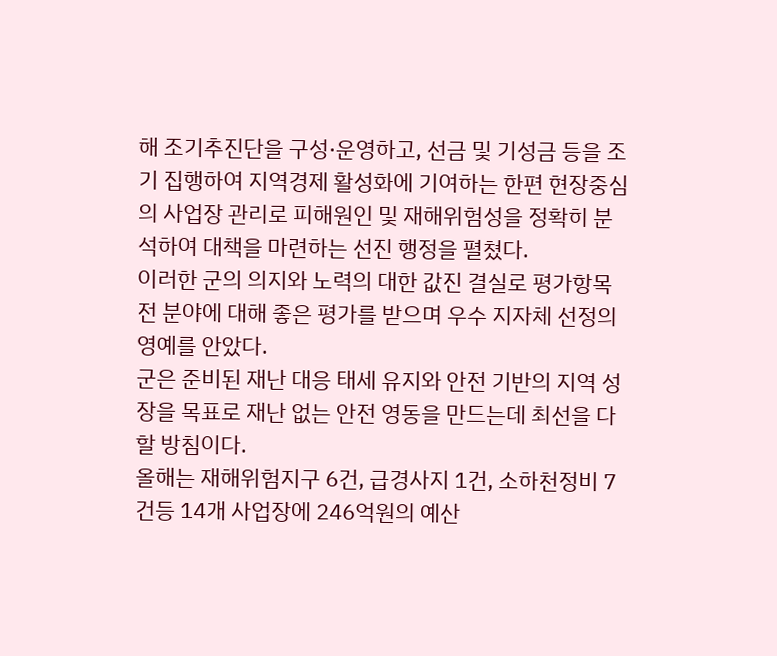해 조기추진단을 구성·운영하고, 선금 및 기성금 등을 조기 집행하여 지역경제 활성화에 기여하는 한편 현장중심의 사업장 관리로 피해원인 및 재해위험성을 정확히 분석하여 대책을 마련하는 선진 행정을 펼쳤다.
이러한 군의 의지와 노력의 대한 값진 결실로 평가항목 전 분야에 대해 좋은 평가를 받으며 우수 지자체 선정의 영예를 안았다.
군은 준비된 재난 대응 태세 유지와 안전 기반의 지역 성장을 목표로 재난 없는 안전 영동을 만드는데 최선을 다할 방침이다.
올해는 재해위험지구 6건, 급경사지 1건, 소하천정비 7건등 14개 사업장에 246억원의 예산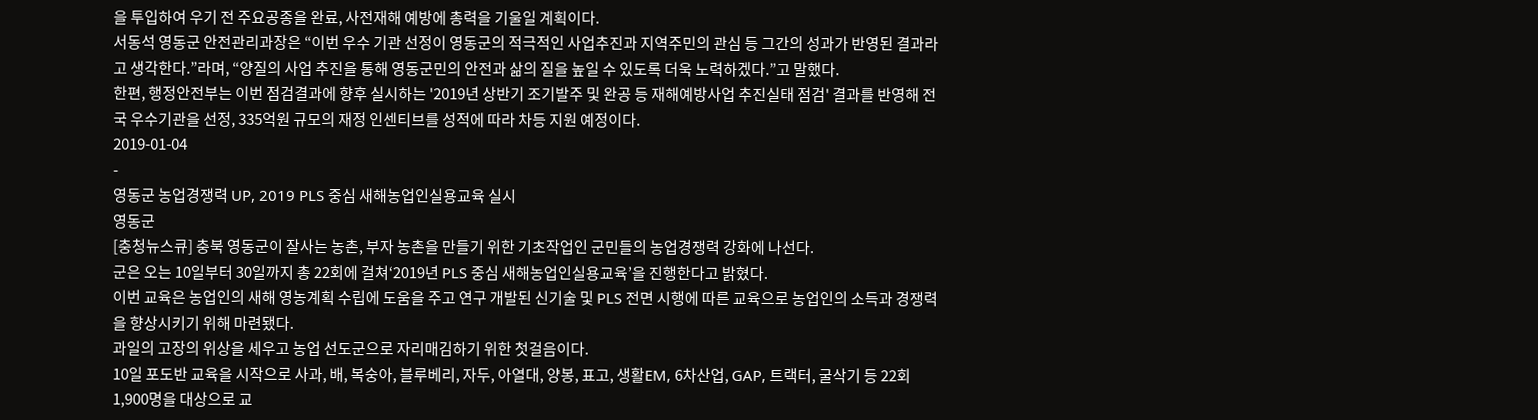을 투입하여 우기 전 주요공종을 완료, 사전재해 예방에 총력을 기울일 계획이다.
서동석 영동군 안전관리과장은 “이번 우수 기관 선정이 영동군의 적극적인 사업추진과 지역주민의 관심 등 그간의 성과가 반영된 결과라고 생각한다.”라며, “양질의 사업 추진을 통해 영동군민의 안전과 삶의 질을 높일 수 있도록 더욱 노력하겠다.”고 말했다.
한편, 행정안전부는 이번 점검결과에 향후 실시하는 '2019년 상반기 조기발주 및 완공 등 재해예방사업 추진실태 점검' 결과를 반영해 전국 우수기관을 선정, 335억원 규모의 재정 인센티브를 성적에 따라 차등 지원 예정이다.
2019-01-04
-
영동군 농업경쟁력 UP, 2019 PLS 중심 새해농업인실용교육 실시
영동군
[충청뉴스큐] 충북 영동군이 잘사는 농촌, 부자 농촌을 만들기 위한 기초작업인 군민들의 농업경쟁력 강화에 나선다.
군은 오는 10일부터 30일까지 총 22회에 걸쳐‘2019년 PLS 중심 새해농업인실용교육’을 진행한다고 밝혔다.
이번 교육은 농업인의 새해 영농계획 수립에 도움을 주고 연구 개발된 신기술 및 PLS 전면 시행에 따른 교육으로 농업인의 소득과 경쟁력을 향상시키기 위해 마련됐다.
과일의 고장의 위상을 세우고 농업 선도군으로 자리매김하기 위한 첫걸음이다.
10일 포도반 교육을 시작으로 사과, 배, 복숭아, 블루베리, 자두, 아열대, 양봉, 표고, 생활EM, 6차산업, GAP, 트랙터, 굴삭기 등 22회 1,900명을 대상으로 교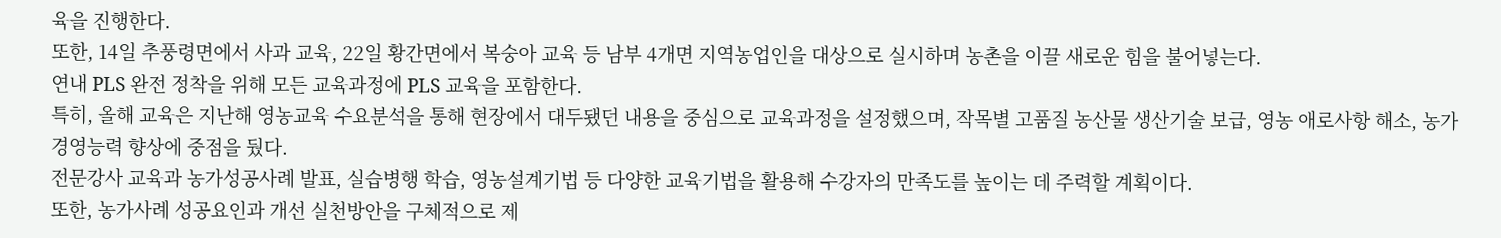육을 진행한다.
또한, 14일 추풍령면에서 사과 교육, 22일 황간면에서 복숭아 교육 등 남부 4개면 지역농업인을 대상으로 실시하며 농촌을 이끌 새로운 힘을 불어넣는다.
연내 PLS 완전 정착을 위해 모든 교육과정에 PLS 교육을 포함한다.
특히, 올해 교육은 지난해 영농교육 수요분석을 통해 현장에서 대두됐던 내용을 중심으로 교육과정을 설정했으며, 작목별 고품질 농산물 생산기술 보급, 영농 애로사항 해소, 농가 경영능력 향상에 중점을 뒀다.
전문강사 교육과 농가성공사례 발표, 실습병행 학습, 영농설계기법 등 다양한 교육기법을 활용해 수강자의 만족도를 높이는 데 주력할 계획이다.
또한, 농가사례 성공요인과 개선 실천방안을 구체적으로 제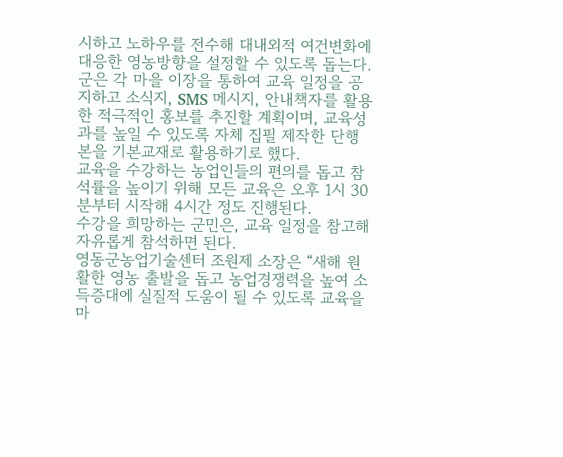시하고 노하우를 전수해 대내외적 여건변화에 대응한 영농방향을 설정할 수 있도록 돕는다.
군은 각 마을 이장을 통하여 교육 일정을 공지하고 소식지, SMS 메시지, 안내책자를 활용한 적극적인 홍보를 추진할 계획이며, 교육성과를 높일 수 있도록 자체 집필 제작한 단행본을 기본교재로 활용하기로 했다.
교육을 수강하는 농업인들의 편의를 돕고 참석률을 높이기 위해 모든 교육은 오후 1시 30분부터 시작해 4시간 정도 진행된다.
수강을 희망하는 군민은, 교육 일정을 참고해 자유롭게 참석하면 된다.
영동군농업기술센터 조원제 소장은 “새해 원활한 영농 출발을 돕고 농업경쟁력을 높여 소득증대에 실질적 도움이 될 수 있도록 교육을 마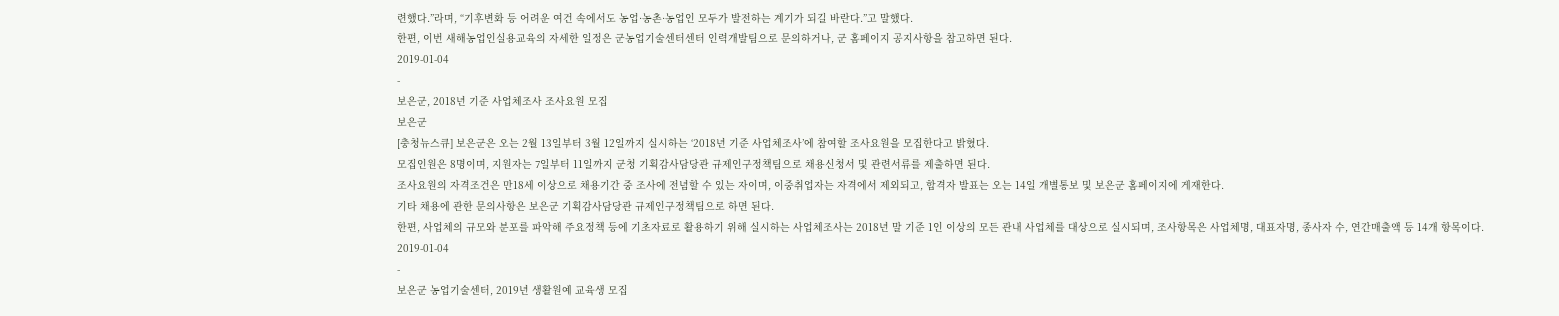련했다.”라며, “기후변화 등 어려운 여건 속에서도 농업·농촌·농업인 모두가 발전하는 계기가 되길 바란다.”고 말했다.
한편, 이번 새해농업인실용교육의 자세한 일정은 군농업기술센터센터 인력개발팀으로 문의하거나, 군 홈페이지 공지사항을 참고하면 된다.
2019-01-04
-
보은군, 2018년 기준 사업체조사 조사요원 모집
보은군
[충청뉴스큐] 보은군은 오는 2월 13일부터 3월 12일까지 실시하는 ‘2018년 기준 사업체조사’에 참여할 조사요원을 모집한다고 밝혔다.
모집인원은 8명이며, 지원자는 7일부터 11일까지 군청 기획감사담당관 규제인구정책팀으로 채용신청서 및 관련서류를 제출하면 된다.
조사요원의 자격조건은 만18세 이상으로 채용기간 중 조사에 전념할 수 있는 자이며, 이중취업자는 자격에서 제외되고, 합격자 발표는 오는 14일 개별통보 및 보은군 홈페이지에 게재한다.
기타 채용에 관한 문의사항은 보은군 기획감사담당관 규제인구정책팀으로 하면 된다.
한편, 사업체의 규모와 분포를 파악해 주요정책 등에 기초자료로 활용하기 위해 실시하는 사업체조사는 2018년 말 기준 1인 이상의 모든 관내 사업체를 대상으로 실시되며, 조사항목은 사업체명, 대표자명, 종사자 수, 연간매출액 등 14개 항목이다.
2019-01-04
-
보은군 농업기술센터, 2019년 생활원예 교육생 모집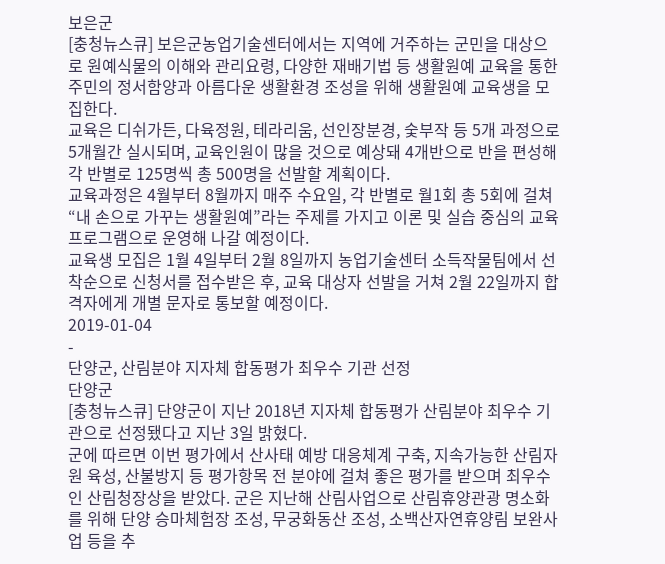보은군
[충청뉴스큐] 보은군농업기술센터에서는 지역에 거주하는 군민을 대상으로 원예식물의 이해와 관리요령, 다양한 재배기법 등 생활원예 교육을 통한 주민의 정서함양과 아름다운 생활환경 조성을 위해 생활원예 교육생을 모집한다.
교육은 디쉬가든, 다육정원, 테라리움, 선인장분경, 숯부작 등 5개 과정으로 5개월간 실시되며, 교육인원이 많을 것으로 예상돼 4개반으로 반을 편성해 각 반별로 125명씩 총 500명을 선발할 계획이다.
교육과정은 4월부터 8월까지 매주 수요일, 각 반별로 월1회 총 5회에 걸쳐 “내 손으로 가꾸는 생활원예”라는 주제를 가지고 이론 및 실습 중심의 교육 프로그램으로 운영해 나갈 예정이다.
교육생 모집은 1월 4일부터 2월 8일까지 농업기술센터 소득작물팀에서 선착순으로 신청서를 접수받은 후, 교육 대상자 선발을 거쳐 2월 22일까지 합격자에게 개별 문자로 통보할 예정이다.
2019-01-04
-
단양군, 산림분야 지자체 합동평가 최우수 기관 선정
단양군
[충청뉴스큐] 단양군이 지난 2018년 지자체 합동평가 산림분야 최우수 기관으로 선정됐다고 지난 3일 밝혔다.
군에 따르면 이번 평가에서 산사태 예방 대응체계 구축, 지속가능한 산림자원 육성, 산불방지 등 평가항목 전 분야에 걸쳐 좋은 평가를 받으며 최우수인 산림청장상을 받았다. 군은 지난해 산림사업으로 산림휴양관광 명소화를 위해 단양 승마체험장 조성, 무궁화동산 조성, 소백산자연휴양림 보완사업 등을 추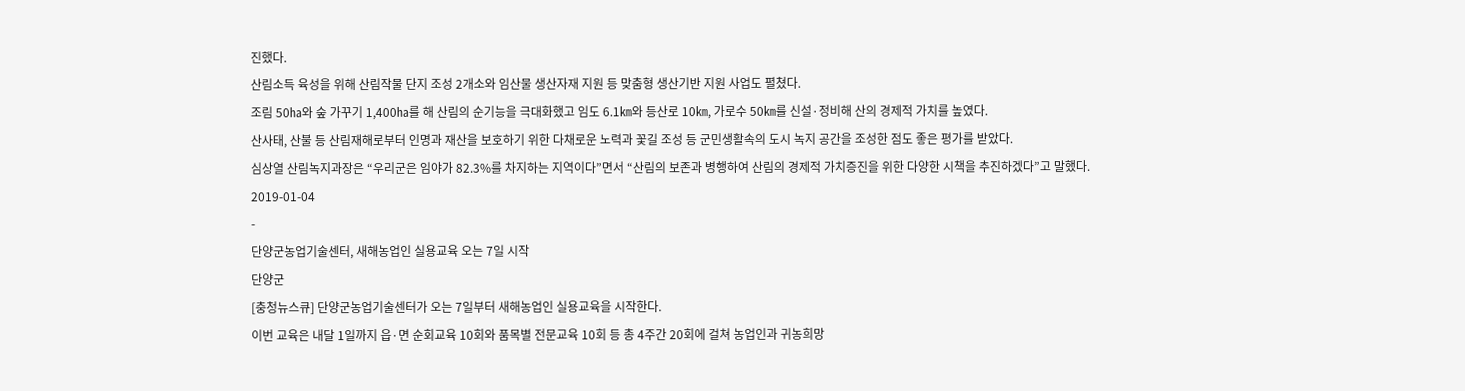진했다.
산림소득 육성을 위해 산림작물 단지 조성 2개소와 임산물 생산자재 지원 등 맞춤형 생산기반 지원 사업도 펼쳤다.
조림 50㏊와 숲 가꾸기 1,400㏊를 해 산림의 순기능을 극대화했고 임도 6.1㎞와 등산로 10㎞, 가로수 50㎞를 신설·정비해 산의 경제적 가치를 높였다.
산사태, 산불 등 산림재해로부터 인명과 재산을 보호하기 위한 다채로운 노력과 꽃길 조성 등 군민생활속의 도시 녹지 공간을 조성한 점도 좋은 평가를 받았다.
심상열 산림녹지과장은 “우리군은 임야가 82.3%를 차지하는 지역이다”면서 “산림의 보존과 병행하여 산림의 경제적 가치증진을 위한 다양한 시책을 추진하겠다”고 말했다.
2019-01-04
-
단양군농업기술센터, 새해농업인 실용교육 오는 7일 시작
단양군
[충청뉴스큐] 단양군농업기술센터가 오는 7일부터 새해농업인 실용교육을 시작한다.
이번 교육은 내달 1일까지 읍·면 순회교육 10회와 품목별 전문교육 10회 등 총 4주간 20회에 걸쳐 농업인과 귀농희망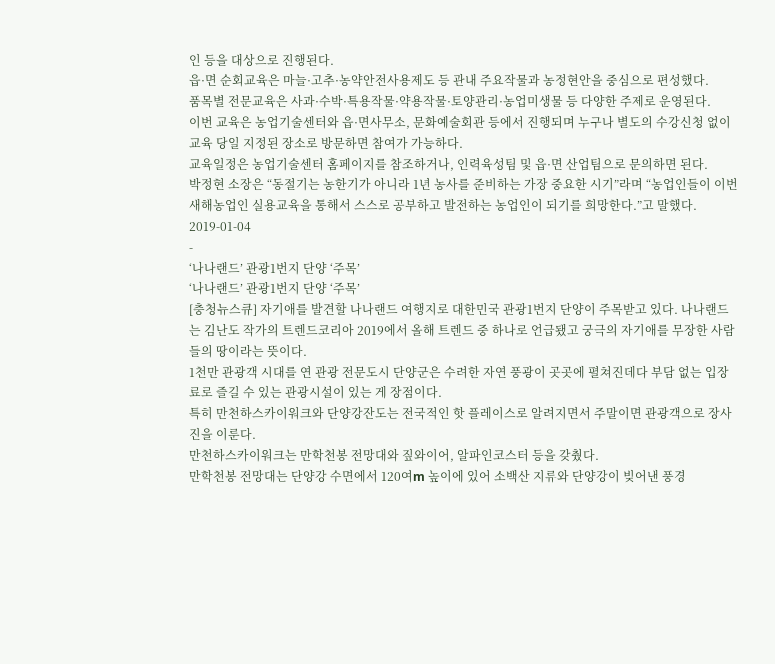인 등을 대상으로 진행된다.
읍·면 순회교육은 마늘·고추·농약안전사용제도 등 관내 주요작물과 농정현안을 중심으로 편성했다.
품목별 전문교육은 사과·수박·특용작물·약용작물·토양관리·농업미생물 등 다양한 주제로 운영된다.
이번 교육은 농업기술센터와 읍·면사무소, 문화예술회관 등에서 진행되며 누구나 별도의 수강신청 없이 교육 당일 지정된 장소로 방문하면 참여가 가능하다.
교육일정은 농업기술센터 홈페이지를 참조하거나, 인력육성팀 및 읍·면 산업팀으로 문의하면 된다.
박정현 소장은 “동절기는 농한기가 아니라 1년 농사를 준비하는 가장 중요한 시기”라며 “농업인들이 이번 새해농업인 실용교육을 통해서 스스로 공부하고 발전하는 농업인이 되기를 희망한다.”고 말했다.
2019-01-04
-
‘나나랜드’ 관광1번지 단양 ‘주목’
‘나나랜드’ 관광1번지 단양 ‘주목’
[충청뉴스큐] 자기애를 발견할 나나랜드 여행지로 대한민국 관광1번지 단양이 주목받고 있다. 나나랜드는 김난도 작가의 트렌드코리아 2019에서 올해 트렌드 중 하나로 언급됐고 궁극의 자기애를 무장한 사람들의 땅이라는 뜻이다.
1천만 관광객 시대를 연 관광 전문도시 단양군은 수려한 자연 풍광이 곳곳에 펼쳐진데다 부담 없는 입장료로 즐길 수 있는 관광시설이 있는 게 장점이다.
특히 만천하스카이워크와 단양강잔도는 전국적인 핫 플레이스로 알려지면서 주말이면 관광객으로 장사진을 이룬다.
만천하스카이워크는 만학천봉 전망대와 짚와이어, 알파인코스터 등을 갖췄다.
만학천봉 전망대는 단양강 수면에서 120여m 높이에 있어 소백산 지류와 단양강이 빚어낸 풍경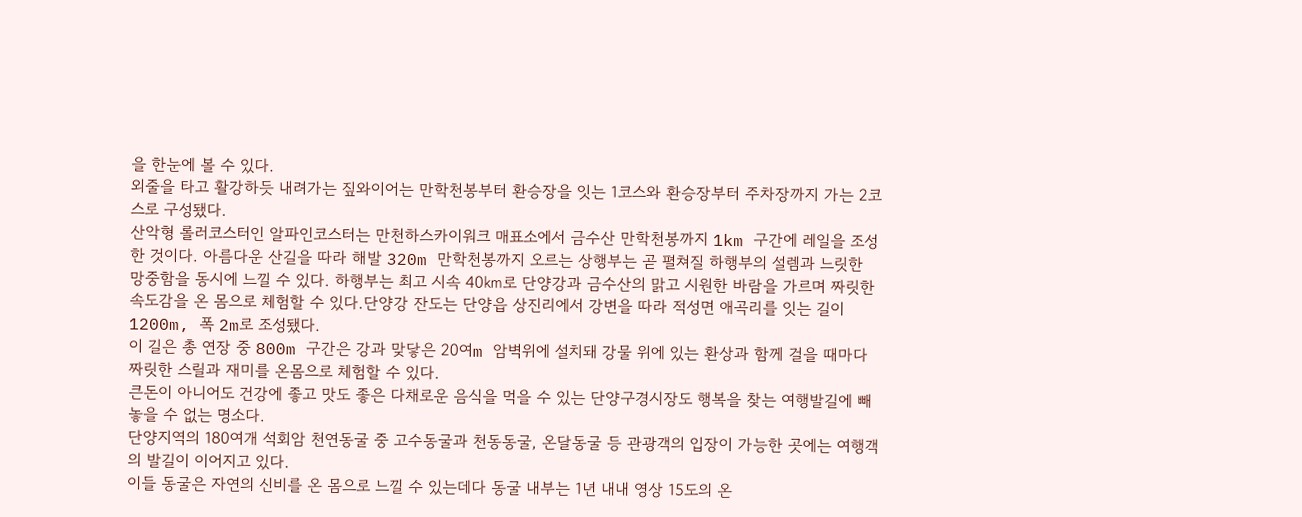을 한눈에 볼 수 있다.
외줄을 타고 활강하듯 내려가는 짚와이어는 만학천봉부터 환승장을 잇는 1코스와 환승장부터 주차장까지 가는 2코스로 구성됐다.
산악형 롤러코스터인 알파인코스터는 만천하스카이워크 매표소에서 금수산 만학천봉까지 1km 구간에 레일을 조성한 것이다. 아름다운 산길을 따라 해발 320m 만학천봉까지 오르는 상행부는 곧 펼쳐질 하행부의 설렘과 느릿한 망중함을 동시에 느낄 수 있다. 하행부는 최고 시속 40㎞로 단양강과 금수산의 맑고 시원한 바람을 가르며 짜릿한 속도감을 온 몸으로 체험할 수 있다.단양강 잔도는 단양읍 상진리에서 강변을 따라 적성면 애곡리를 잇는 길이 1200m, 폭 2m로 조성됐다.
이 길은 총 연장 중 800m 구간은 강과 맞닿은 20여m 암벽위에 설치돼 강물 위에 있는 환상과 함께 걸을 때마다 짜릿한 스릴과 재미를 온몸으로 체험할 수 있다.
큰돈이 아니어도 건강에 좋고 맛도 좋은 다채로운 음식을 먹을 수 있는 단양구경시장도 행복을 찾는 여행발길에 빼놓을 수 없는 명소다.
단양지역의 180여개 석회암 천연동굴 중 고수동굴과 천동동굴, 온달동굴 등 관광객의 입장이 가능한 곳에는 여행객의 발길이 이어지고 있다.
이들 동굴은 자연의 신비를 온 몸으로 느낄 수 있는데다 동굴 내부는 1년 내내 영상 15도의 온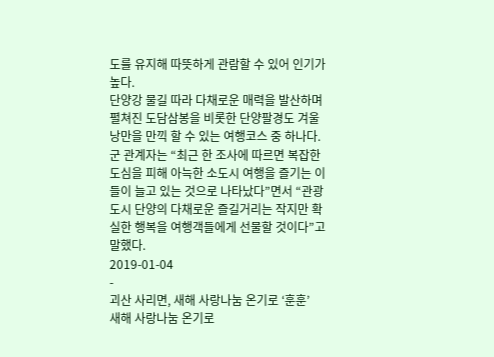도를 유지해 따뜻하게 관람할 수 있어 인기가 높다.
단양강 물길 따라 다채로운 매력을 발산하며 펼쳐진 도담삼봉을 비롯한 단양팔경도 겨울 낭만을 만끽 할 수 있는 여행코스 중 하나다.
군 관계자는 “최근 한 조사에 따르면 복잡한 도심을 피해 아늑한 소도시 여행을 즐기는 이들이 늘고 있는 것으로 나타났다”면서 “관광도시 단양의 다채로운 즐길거리는 작지만 확실한 행복을 여행객들에게 선물할 것이다”고 말했다.
2019-01-04
-
괴산 사리면, 새해 사랑나눔 온기로 ‘훈훈’
새해 사랑나눔 온기로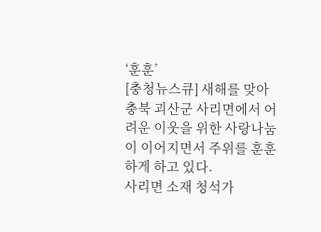‘훈훈’
[충청뉴스큐] 새해를 맞아 충북 괴산군 사리면에서 어려운 이웃을 위한 사랑나눔이 이어지면서 주위를 훈훈하게 하고 있다.
사리면 소재 청석가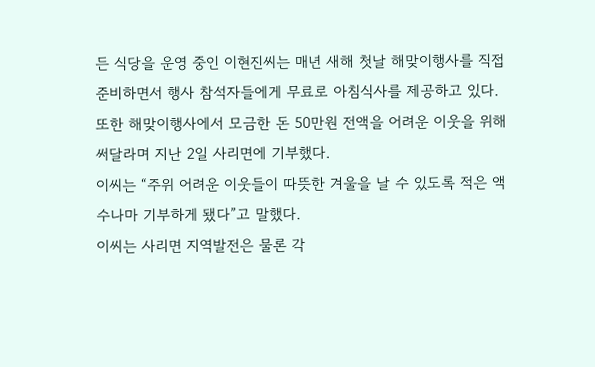든 식당을 운영 중인 이현진씨는 매년 새해 첫날 해맞이행사를 직접 준비하면서 행사 참석자들에게 무료로 아침식사를 제공하고 있다.
또한 해맞이행사에서 모금한 돈 50만원 전액을 어려운 이웃을 위해 써달라며 지난 2일 사리면에 기부했다.
이씨는 “주위 어려운 이웃들이 따뜻한 겨울을 날 수 있도록 적은 액수나마 기부하게 됐다”고 말했다.
이씨는 사리면 지역발전은 물론 각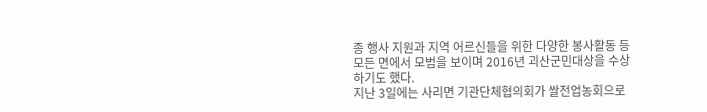종 행사 지원과 지역 어르신들을 위한 다양한 봉사활동 등 모든 면에서 모범을 보이며 2016년 괴산군민대상을 수상하기도 했다.
지난 3일에는 사리면 기관단체협의회가 쌀전업농회으로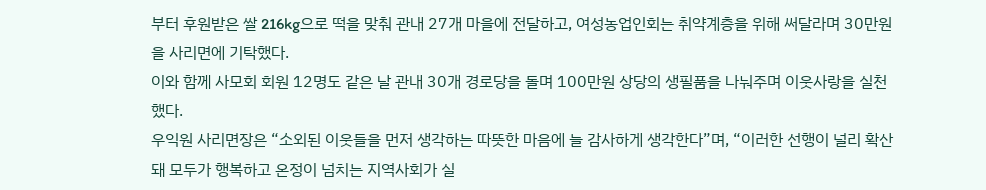부터 후원받은 쌀 216kg으로 떡을 맞춰 관내 27개 마을에 전달하고, 여성농업인회는 취약계층을 위해 써달라며 30만원을 사리면에 기탁했다.
이와 함께 사모회 회원 12명도 같은 날 관내 30개 경로당을 돌며 100만원 상당의 생필품을 나눠주며 이웃사랑을 실천했다.
우익원 사리면장은 “소외된 이웃들을 먼저 생각하는 따뜻한 마음에 늘 감사하게 생각한다”며, “이러한 선행이 널리 확산돼 모두가 행복하고 온정이 넘치는 지역사회가 실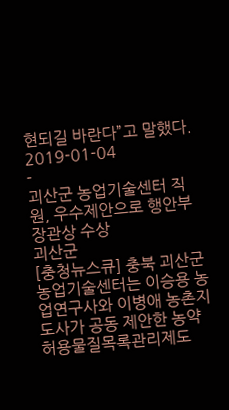현되길 바란다”고 말했다.
2019-01-04
-
괴산군 농업기술센터 직원, 우수제안으로 행안부장관상 수상
괴산군
[충청뉴스큐] 충북 괴산군 농업기술센터는 이승용 농업연구사와 이병애 농촌지도사가 공동 제안한 농약허용물질목록관리제도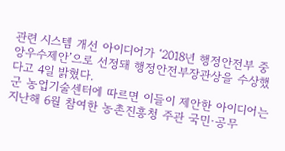관련 시스템 개선 아이디어가 ‘2018년 행정안전부 중앙우수제안’으로 선정돼 행정안전부장관상을 수상했다고 4일 밝혔다.
군 농업기술센터에 따르면 이들이 제안한 아이디어는 지난해 6월 참여한 농촌진흥청 주관 국민·공무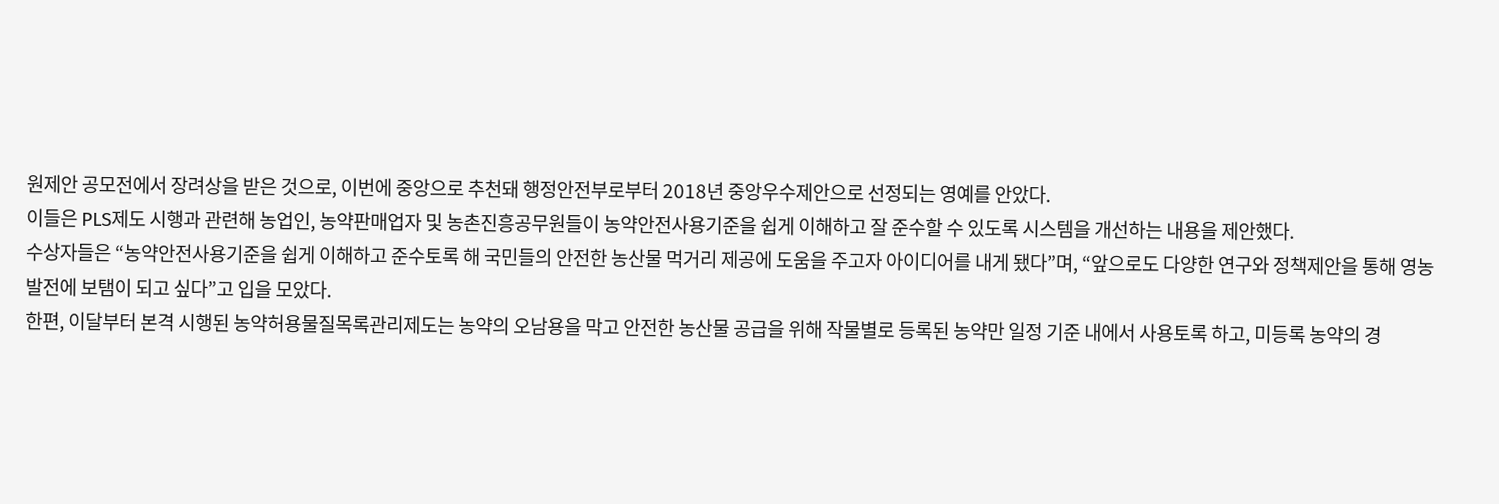원제안 공모전에서 장려상을 받은 것으로, 이번에 중앙으로 추천돼 행정안전부로부터 2018년 중앙우수제안으로 선정되는 영예를 안았다.
이들은 PLS제도 시행과 관련해 농업인, 농약판매업자 및 농촌진흥공무원들이 농약안전사용기준을 쉽게 이해하고 잘 준수할 수 있도록 시스템을 개선하는 내용을 제안했다.
수상자들은 “농약안전사용기준을 쉽게 이해하고 준수토록 해 국민들의 안전한 농산물 먹거리 제공에 도움을 주고자 아이디어를 내게 됐다”며, “앞으로도 다양한 연구와 정책제안을 통해 영농발전에 보탬이 되고 싶다”고 입을 모았다.
한편, 이달부터 본격 시행된 농약허용물질목록관리제도는 농약의 오남용을 막고 안전한 농산물 공급을 위해 작물별로 등록된 농약만 일정 기준 내에서 사용토록 하고, 미등록 농약의 경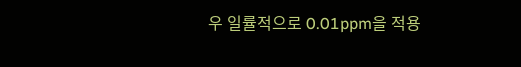우 일률적으로 0.01ppm을 적용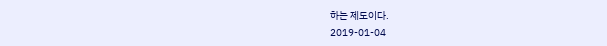하는 제도이다.
2019-01-04